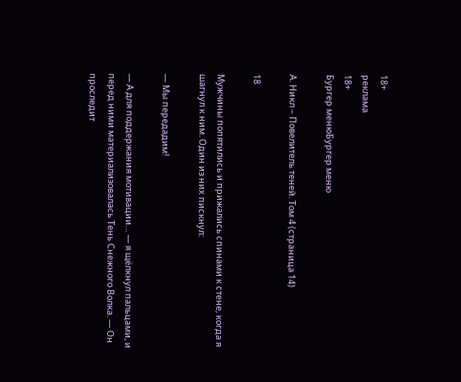18+
реклама
18+
Бургер менюБургер меню

А. Никл – Повелитель теней. Том 4 (страница 14)

18

Мужчины попятились и прижались спинами к стене, когда я шагнул к ним. Один из них пискнул:

— Мы передадим!

— А для поддержания мотивации… — я щёлкнул пальцами, и перед ними материализовалась Тень Снежного Волка. — Он проследит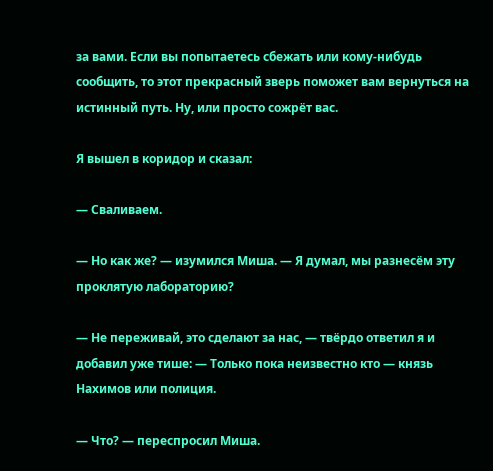за вами. Если вы попытаетесь сбежать или кому-нибудь сообщить, то этот прекрасный зверь поможет вам вернуться на истинный путь. Ну, или просто сожрёт вас.

Я вышел в коридор и сказал:

— Сваливаем.

— Но как же? — изумился Миша. — Я думал, мы разнесём эту проклятую лабораторию?

— Не переживай, это сделают за нас, — твёрдо ответил я и добавил уже тише: — Только пока неизвестно кто — князь Нахимов или полиция.

— Что? — переспросил Миша.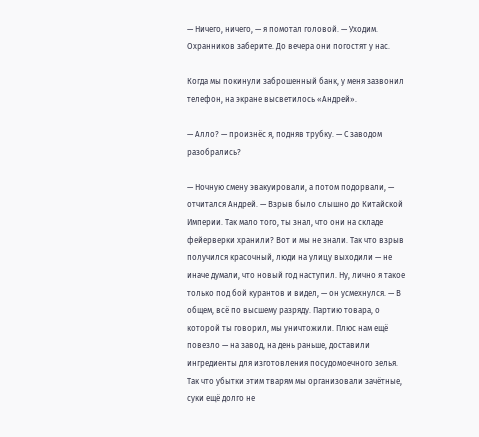— Ничего, ничего, — я помотал головой. — Уходим. Охранников заберите. До вечера они погостят у нас.

Когда мы покинули заброшенный банк, у меня зазвонил телефон, на экране высветилось «Андрей».

— Алло? — произнёс я, подняв трубку. — С заводом разобрались?

— Ночную смену эвакуировали, а потом подорвали, — отчитался Андрей. — Взрыв было слышно до Китайской Империи. Так мало того, ты знал, что они на складе фейерверки хранили? Вот и мы не знали. Так что взрыв получился красочный, люди на улицу выходили — не иначе думали, что новый год наступил. Ну, лично я такое только под бой курантов и видел, — он усмехнулся. — В общем, всё по высшему разряду. Партию товара, о которой ты говорил, мы уничтожили. Плюс нам ещё повезло — на завод, на день раньше, доставили ингредиенты для изготовления посудомоечного зелья. Так что убытки этим тварям мы организовали зачётные, суки ещё долго не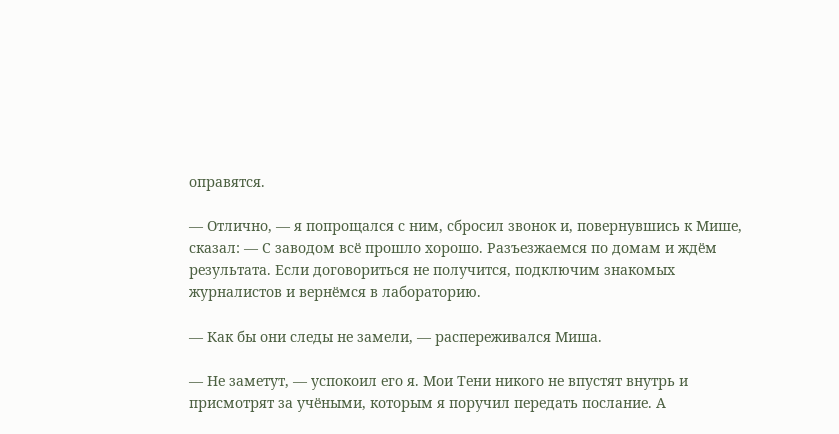оправятся.

— Отлично, — я попрощался с ним, сбросил звонок и, повернувшись к Мише, сказал: — С заводом всё прошло хорошо. Разъезжаемся по домам и ждём результата. Если договориться не получится, подключим знакомых журналистов и вернёмся в лабораторию.

— Как бы они следы не замели, — распереживался Миша.

— Не заметут, — успокоил его я. Мои Тени никого не впустят внутрь и присмотрят за учёными, которым я поручил передать послание. А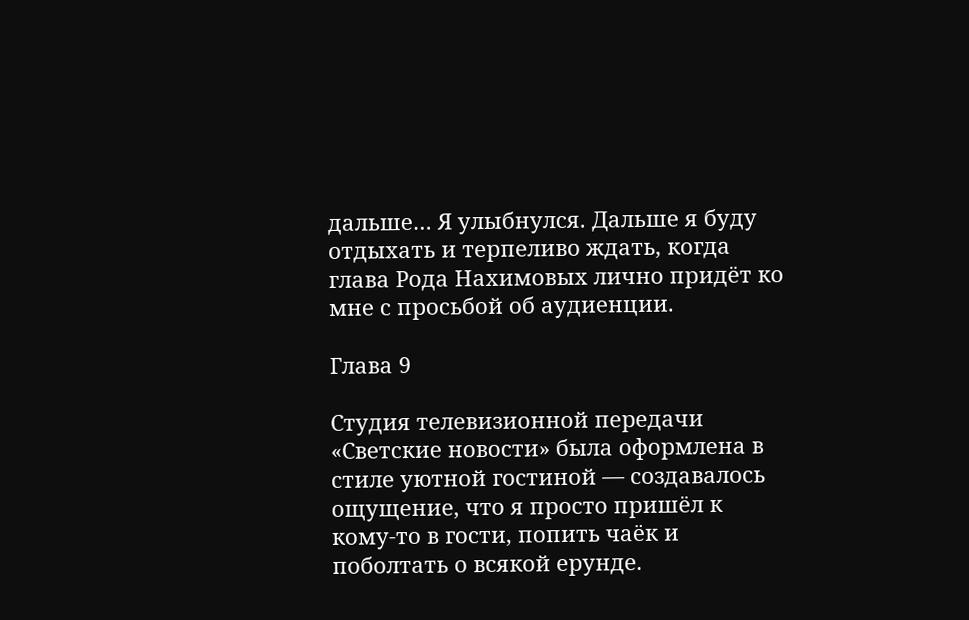дальше… Я улыбнулся. Дальше я буду отдыхать и терпеливо ждать, когда глава Рода Нахимовых лично придёт ко мне с просьбой об аудиенции.

Глава 9

Студия телевизионной передачи «Светские новости» была оформлена в стиле уютной гостиной — создавалось ощущение, что я просто пришёл к кому-то в гости, попить чаёк и поболтать о всякой ерунде.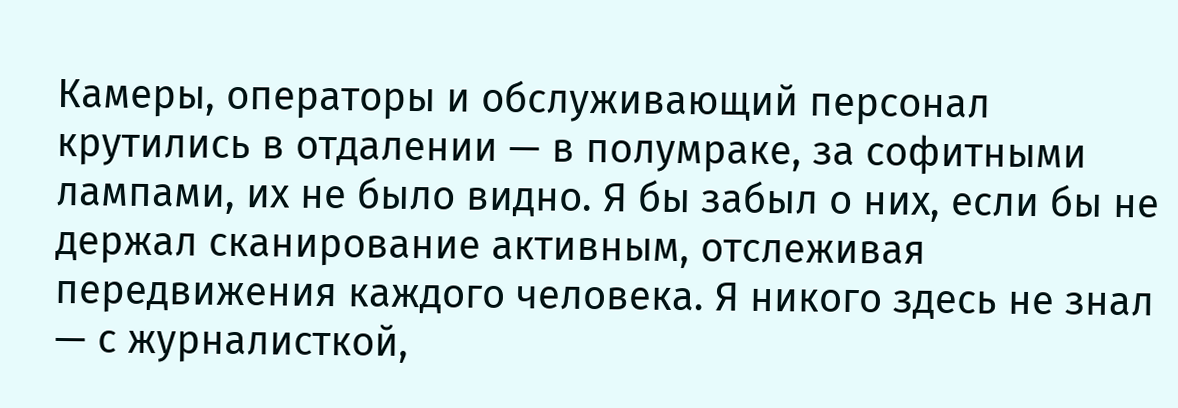Камеры, операторы и обслуживающий персонал крутились в отдалении — в полумраке, за софитными лампами, их не было видно. Я бы забыл о них, если бы не держал сканирование активным, отслеживая передвижения каждого человека. Я никого здесь не знал — с журналисткой,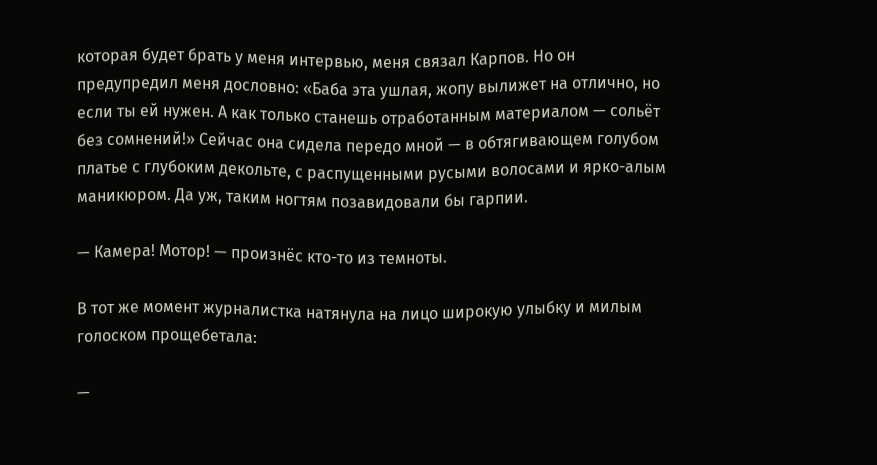которая будет брать у меня интервью, меня связал Карпов. Но он предупредил меня дословно: «Баба эта ушлая, жопу вылижет на отлично, но если ты ей нужен. А как только станешь отработанным материалом — сольёт без сомнений!» Сейчас она сидела передо мной — в обтягивающем голубом платье с глубоким декольте, с распущенными русыми волосами и ярко-алым маникюром. Да уж, таким ногтям позавидовали бы гарпии.

— Камера! Мотор! — произнёс кто-то из темноты.

В тот же момент журналистка натянула на лицо широкую улыбку и милым голоском прощебетала:

—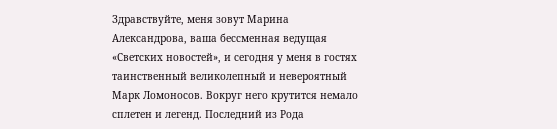Здравствуйте, меня зовут Марина Александрова, ваша бессменная ведущая «Светских новостей», и сегодня у меня в гостях таинственный великолепный и невероятный Марк Ломоносов. Вокруг него крутится немало сплетен и легенд. Последний из Рода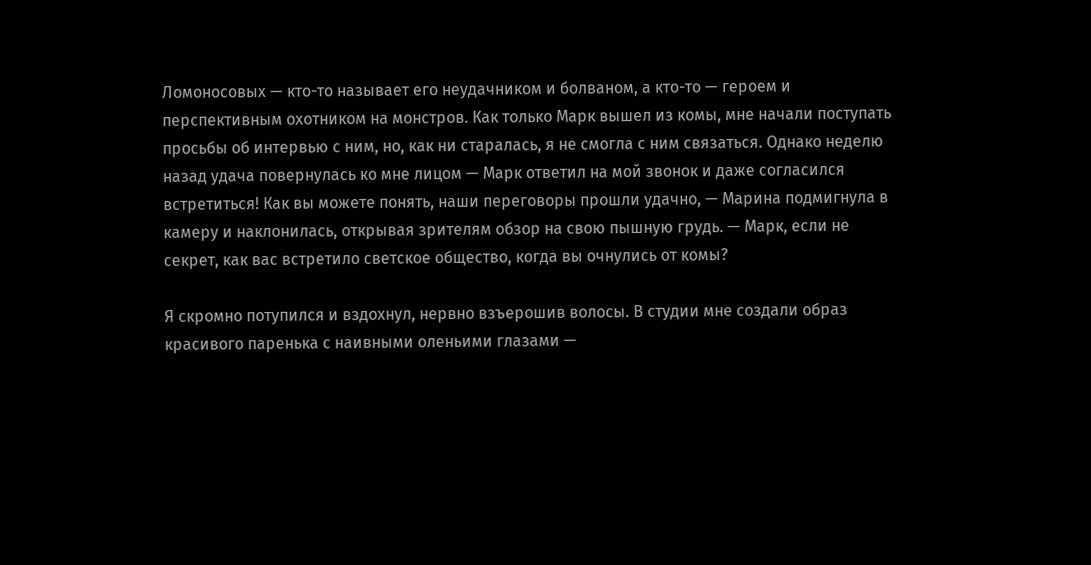Ломоносовых — кто-то называет его неудачником и болваном, а кто-то — героем и перспективным охотником на монстров. Как только Марк вышел из комы, мне начали поступать просьбы об интервью с ним, но, как ни старалась, я не смогла с ним связаться. Однако неделю назад удача повернулась ко мне лицом — Марк ответил на мой звонок и даже согласился встретиться! Как вы можете понять, наши переговоры прошли удачно, — Марина подмигнула в камеру и наклонилась, открывая зрителям обзор на свою пышную грудь. — Марк, если не секрет, как вас встретило светское общество, когда вы очнулись от комы?

Я скромно потупился и вздохнул, нервно взъерошив волосы. В студии мне создали образ красивого паренька с наивными оленьими глазами —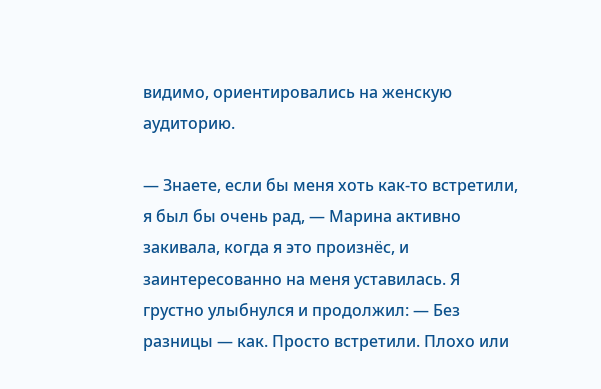видимо, ориентировались на женскую аудиторию.

— Знаете, если бы меня хоть как-то встретили, я был бы очень рад, — Марина активно закивала, когда я это произнёс, и заинтересованно на меня уставилась. Я грустно улыбнулся и продолжил: — Без разницы — как. Просто встретили. Плохо или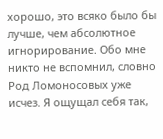хорошо, это всяко было бы лучше, чем абсолютное игнорирование. Обо мне никто не вспомнил, словно Род Ломоносовых уже исчез. Я ощущал себя так,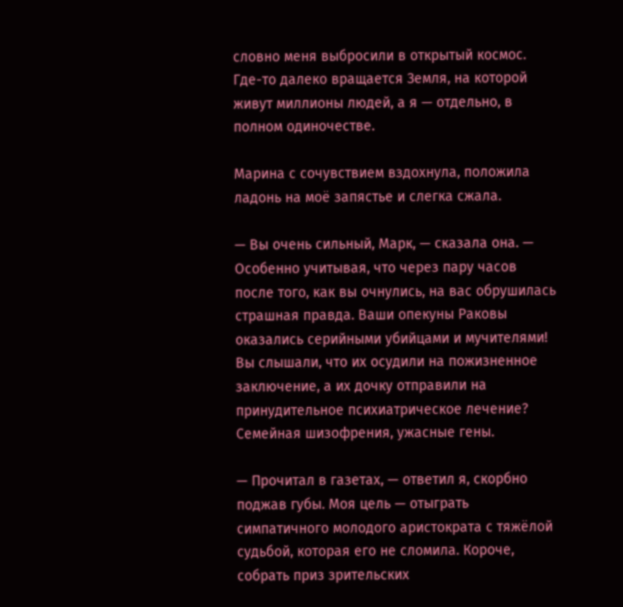словно меня выбросили в открытый космос. Где-то далеко вращается Земля, на которой живут миллионы людей, а я — отдельно, в полном одиночестве.

Марина с сочувствием вздохнула, положила ладонь на моё запястье и слегка сжала.

— Вы очень сильный, Марк, — сказала она. — Особенно учитывая, что через пару часов после того, как вы очнулись, на вас обрушилась страшная правда. Ваши опекуны Раковы оказались серийными убийцами и мучителями! Вы слышали, что их осудили на пожизненное заключение, а их дочку отправили на принудительное психиатрическое лечение? Семейная шизофрения, ужасные гены.

— Прочитал в газетах, — ответил я, скорбно поджав губы. Моя цель — отыграть симпатичного молодого аристократа с тяжёлой судьбой, которая его не сломила. Короче, собрать приз зрительских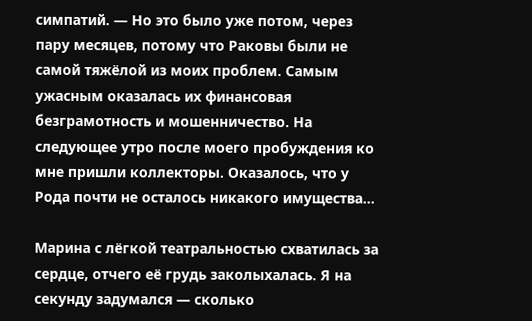симпатий. — Но это было уже потом, через пару месяцев, потому что Раковы были не самой тяжёлой из моих проблем. Самым ужасным оказалась их финансовая безграмотность и мошенничество. На следующее утро после моего пробуждения ко мне пришли коллекторы. Оказалось, что у Рода почти не осталось никакого имущества…

Марина с лёгкой театральностью схватилась за сердце, отчего её грудь заколыхалась. Я на секунду задумался — сколько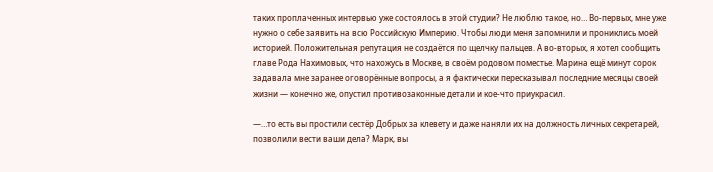таких проплаченных интервью уже состоялось в этой студии? Не люблю такое, но… Во-первых, мне уже нужно о себе заявить на всю Российскую Империю. Чтобы люди меня запомнили и прониклись моей историей. Положительная репутация не создаётся по щелчку пальцев. А во-вторых, я хотел сообщить главе Рода Нахимовых, что нахожусь в Москве, в своём родовом поместье. Марина ещё минут сорок задавала мне заранее оговорённые вопросы, а я фактически пересказывал последние месяцы своей жизни — конечно же, опустил противозаконные детали и кое-что приукрасил.

—…то есть вы простили сестёр Добрых за клевету и даже наняли их на должность личных секретарей, позволили вести ваши дела? Марк, вы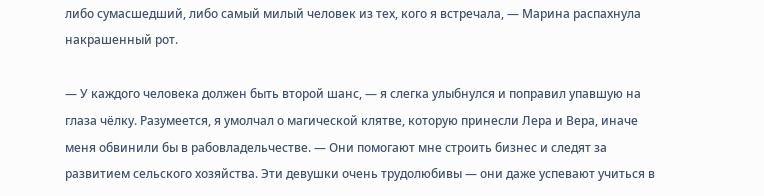либо сумасшедший, либо самый милый человек из тех, кого я встречала, — Марина распахнула накрашенный рот.

— У каждого человека должен быть второй шанс, — я слегка улыбнулся и поправил упавшую на глаза чёлку. Разумеется, я умолчал о магической клятве, которую принесли Лера и Вера, иначе меня обвинили бы в рабовладельчестве. — Они помогают мне строить бизнес и следят за развитием сельского хозяйства. Эти девушки очень трудолюбивы — они даже успевают учиться в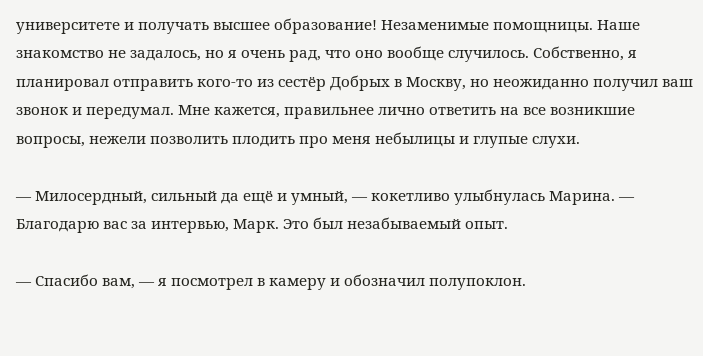университете и получать высшее образование! Незаменимые помощницы. Наше знакомство не задалось, но я очень рад, что оно вообще случилось. Собственно, я планировал отправить кого-то из сестёр Добрых в Москву, но неожиданно получил ваш звонок и передумал. Мне кажется, правильнее лично ответить на все возникшие вопросы, нежели позволить плодить про меня небылицы и глупые слухи.

— Милосердный, сильный да ещё и умный, — кокетливо улыбнулась Марина. — Благодарю вас за интервью, Марк. Это был незабываемый опыт.

— Спасибо вам, — я посмотрел в камеру и обозначил полупоклон.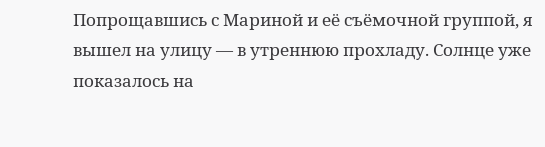Попрощавшись с Мариной и её съёмочной группой, я вышел на улицу — в утреннюю прохладу. Солнце уже показалось на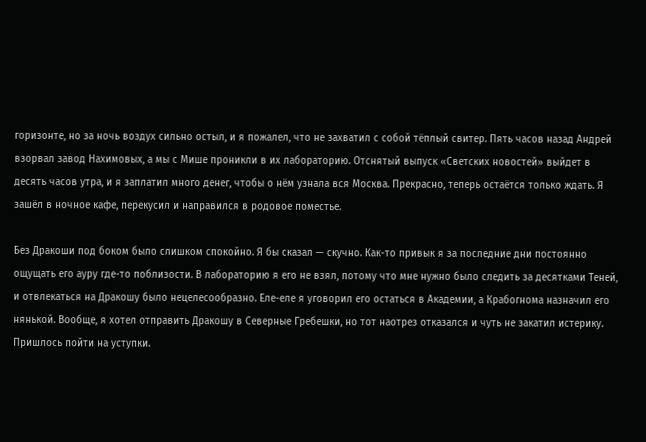горизонте, но за ночь воздух сильно остыл, и я пожалел, что не захватил с собой тёплый свитер. Пять часов назад Андрей взорвал завод Нахимовых, а мы с Мише проникли в их лабораторию. Отснятый выпуск «Светских новостей» выйдет в десять часов утра, и я заплатил много денег, чтобы о нём узнала вся Москва. Прекрасно, теперь остаётся только ждать. Я зашёл в ночное кафе, перекусил и направился в родовое поместье.

Без Дракоши под боком было слишком спокойно. Я бы сказал — скучно. Как-то привык я за последние дни постоянно ощущать его ауру где-то поблизости. В лабораторию я его не взял, потому что мне нужно было следить за десятками Теней, и отвлекаться на Дракошу было нецелесообразно. Еле-еле я уговорил его остаться в Академии, а Крабогнома назначил его нянькой. Вообще, я хотел отправить Дракошу в Северные Гребешки, но тот наотрез отказался и чуть не закатил истерику. Пришлось пойти на уступки.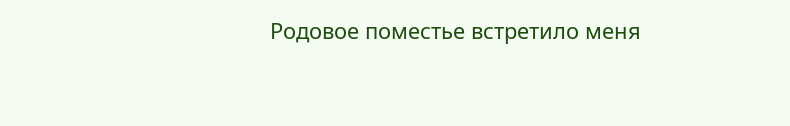Родовое поместье встретило меня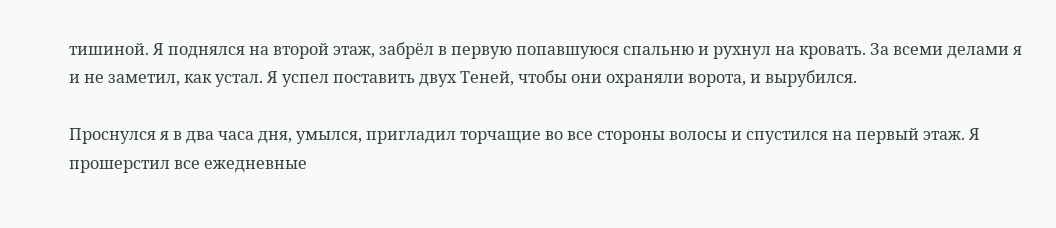тишиной. Я поднялся на второй этаж, забрёл в первую попавшуюся спальню и рухнул на кровать. За всеми делами я и не заметил, как устал. Я успел поставить двух Теней, чтобы они охраняли ворота, и вырубился.

Проснулся я в два часа дня, умылся, пригладил торчащие во все стороны волосы и спустился на первый этаж. Я прошерстил все ежедневные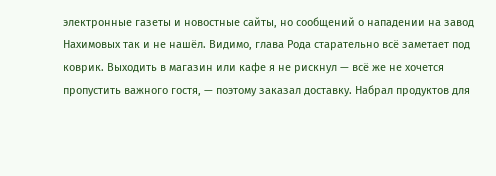электронные газеты и новостные сайты, но сообщений о нападении на завод Нахимовых так и не нашёл. Видимо, глава Рода старательно всё заметает под коврик. Выходить в магазин или кафе я не рискнул — всё же не хочется пропустить важного гостя, — поэтому заказал доставку. Набрал продуктов для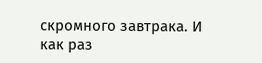скромного завтрака. И как раз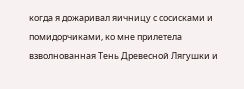когда я дожаривал яичницу с сосисками и помидорчиками, ко мне прилетела взволнованная Тень Древесной Лягушки и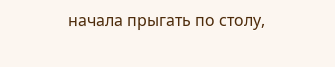начала прыгать по столу,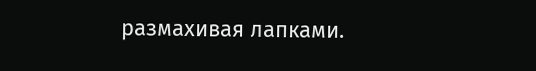размахивая лапками.